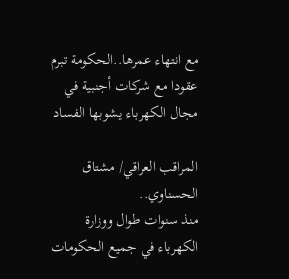مع انتهاء عمرها..الحكومة تبرم عقودا مع شركات أجنبية في مجال الكهرباء يشوبها الفساد

المراقب العراقي/ مشتاق الحسناوي..
منذ سنوات طوال ووزارة الكهرباء في جميع الحكومات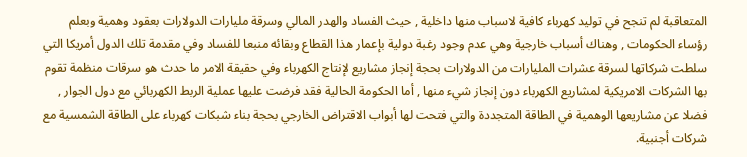المتعاقبة لم تنجح في توليد كهرباء كافية لاسباب منها داخلية , حيث الفساد والهدر المالي وسرقة مليارات الدولارات بعقود وهمية وبعلم رؤساء الحكومات , وهناك أسباب خارجية وهي عدم وجود رغبة دولية بإعمار هذا القطاع وبقائه منبعا للفساد وفي مقدمة تلك الدول أمريكا التي سلطت شركاتها لسرقة عشرات المليارات من الدولارات بحجة إنجاز مشاريع لإنتاج الكهرباء وفي حقيقة الامر ما حدث هو سرقات منظمة تقوم بها الشركات الامريكية لمشاريع الكهرباء دون إنجاز شيء منها , أما الحكومة الحالية فقد فرضت عليها عملية الربط الكهربائي مع دول الجوار , فضلا عن مشاريعها الوهمية في الطاقة المتجددة والتي فتحت لها أبواب الاقتراض الخارجي بحجة بناء شبكات كهرباء على الطاقة الشمسية مع شركات أجنبية.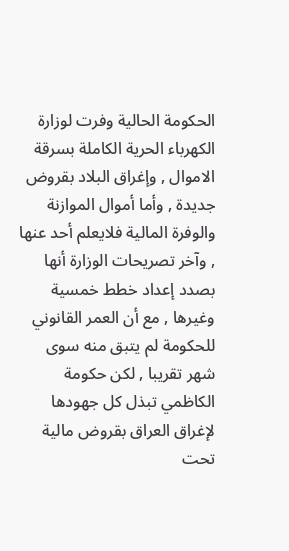الحكومة الحالية وفرت لوزارة الكهرباء الحرية الكاملة بسرقة الاموال , وإغراق البلاد بقروض جديدة , وأما أموال الموازنة والوفرة المالية فلايعلم أحد عنها , وآخر تصريحات الوزارة أنها بصدد إعداد خطط خمسية وغيرها , مع أن العمر القانوني للحكومة لم يتبق منه سوى شهر تقريبا , لكن حكومة الكاظمي تبذل كل جهودها لإغراق العراق بقروض مالية تحت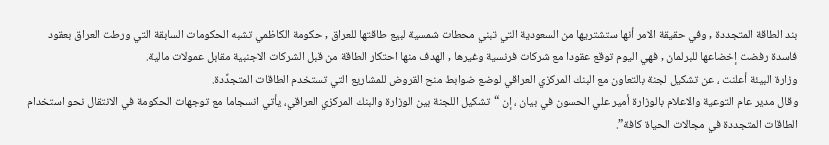بند الطاقة المتجددة , وفي حقيقة الامر أنها ستشتريها من السعودية التي تبني محطات شمسية لبيع طاقتها للعراق , حكومة الكاظمي تشبه الحكومات السابقة التي ورطت العراق بعقود فاسدة رفضت إخضاعها للبرلمان , فهي اليوم توقع عقودا مع شركات فرنسية وغيرها , الهدف منها احتكار الطاقة من قبل الشركات الاجنبية مقابل عمولات مالية.
وزارة البيئة أعلنت ، عن تشكيل لجنة بالتعاون مع البنك المركزي العراقي لوضع ضوابط منح القروض للمشاريع التي تستخدم الطاقات المتجدِّدة.
وقال مدير عام التوعية والاعلام بالوزارة أمير علي الحسون في بيان ، إن “تشكيل اللجنة بين الوزارة والبنك المركزي العراقي، يأتي انسجاما مع توجهات الحكومة في الانتقال نحو استخدام الطاقات المتجددة في مجالات الحياة كافة”.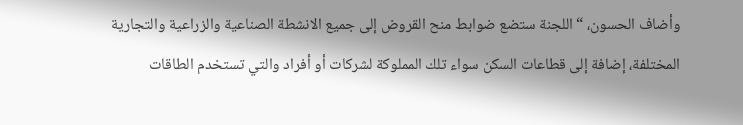وأضاف الحسون، “اللجنة ستضع ضوابط منح القروض إلى جميع الانشطة الصناعية والزراعية والتجارية المختلفة، إضافة إلى قطاعات السكن سواء تلك المملوكة لشركات أو أفراد والتي تستخدم الطاقات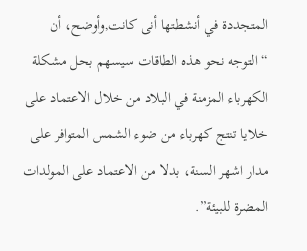المتجددة في أنشطتها أنى كانت,وأوضح، أن “التوجه نحو هذه الطاقات سيسهم بحل مشكلة الكهرباء المزمنة في البلاد من خلال الاعتماد على خلايا تنتج كهرباء من ضوء الشمس المتوافر على مدار اشهر السنة، بدلا من الاعتماد على المولدات المضرة للبيئة”.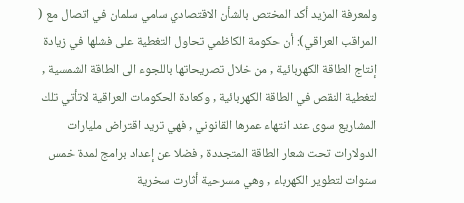ولمعرفة المزيد أكد المختص بالشأن الاقتصادي سامي سلمان في اتصال مع ( المراقب العراقي): أن حكومة الكاظمي تحاول التغطية على فشلها في زيادة إنتاج الطاقة الكهربائية , من خلال تصريحاتها باللجوء الى الطاقة الشمسية , لتغطية النقص في الطاقة الكهربائية , وكعادة الحكومات العراقية لاتأتي تلك المشاريع سوى عند انتهاء عمرها القانوني , فهي تريد اقتراض مليارات الدولارات تحت شعار الطاقة المتجددة , فضلا عن إعداد برامج لمدة خمس سنوات لتطوير الكهرباء , وهي مسرحية أثارت سخرية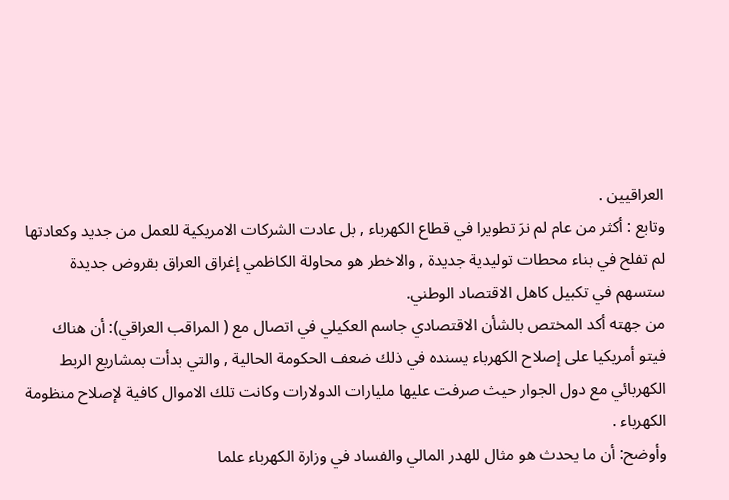العراقيين .
وتابع : أكثر من عام لم نرَ تطويرا في قطاع الكهرباء , بل عادت الشركات الامريكية للعمل من جديد وكعادتها لم تفلح في بناء محطات توليدية جديدة , والاخطر هو محاولة الكاظمي إغراق العراق بقروض جديدة ستسهم في تكبيل كاهل الاقتصاد الوطني.
من جهته أكد المختص بالشأن الاقتصادي جاسم العكيلي في اتصال مع ( المراقب العراقي): أن هناك فيتو أمريكيا على إصلاح الكهرباء يسنده في ذلك ضعف الحكومة الحالية , والتي بدأت بمشاريع الربط الكهربائي مع دول الجوار حيث صرفت عليها مليارات الدولارات وكانت تلك الاموال كافية لإصلاح منظومة الكهرباء .
وأوضح: أن ما يحدث هو مثال للهدر المالي والفساد في وزارة الكهرباء علما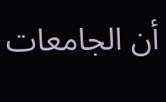أن الجامعات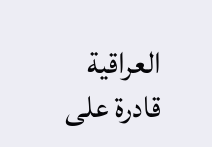العراقية قادرة على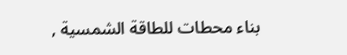بناء محطات للطاقة الشمسية ,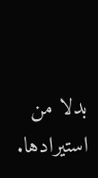بدلا من استيرادها.